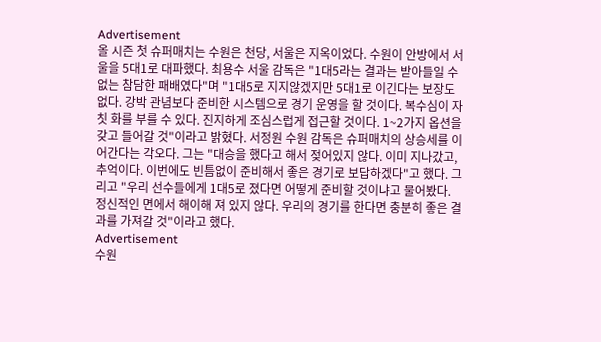Advertisement
올 시즌 첫 슈퍼매치는 수원은 천당, 서울은 지옥이었다. 수원이 안방에서 서울을 5대1로 대파했다. 최용수 서울 감독은 "1대5라는 결과는 받아들일 수 없는 참담한 패배였다"며 "1대5로 지지않겠지만 5대1로 이긴다는 보장도 없다. 강박 관념보다 준비한 시스템으로 경기 운영을 할 것이다. 복수심이 자칫 화를 부를 수 있다. 진지하게 조심스럽게 접근할 것이다. 1~2가지 옵션을 갖고 들어갈 것"이라고 밝혔다. 서정원 수원 감독은 슈퍼매치의 상승세를 이어간다는 각오다. 그는 "대승을 했다고 해서 젖어있지 않다. 이미 지나갔고, 추억이다. 이번에도 빈틈없이 준비해서 좋은 경기로 보답하겠다"고 했다. 그리고 "우리 선수들에게 1대5로 졌다면 어떻게 준비할 것이냐고 물어봤다. 정신적인 면에서 해이해 져 있지 않다. 우리의 경기를 한다면 충분히 좋은 결과를 가져갈 것"이라고 했다.
Advertisement
수원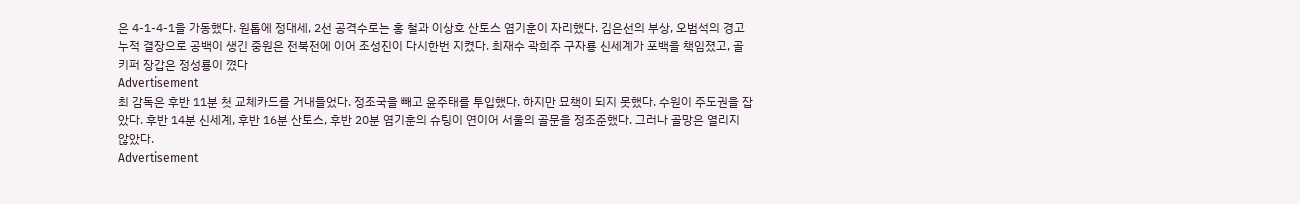은 4-1-4-1을 가동했다. 원톱에 정대세, 2선 공격수로는 홍 철과 이상호 산토스 염기훈이 자리했다. 김은선의 부상, 오범석의 경고 누적 결장으로 공백이 생긴 중원은 전북전에 이어 조성진이 다시한번 지켰다. 최재수 곽희주 구자룡 신세계가 포백을 책임졌고, 골키퍼 장갑은 정성룡이 꼈다
Advertisement
최 감독은 후반 11분 첫 교체카드를 거내들었다. 정조국을 빼고 윤주태를 투입했다. 하지만 묘책이 되지 못했다. 수원이 주도권을 잡았다. 후반 14분 신세계, 후반 16분 산토스, 후반 20분 염기훈의 슈팅이 연이어 서울의 골문을 정조준했다. 그러나 골망은 열리지 않았다.
Advertisement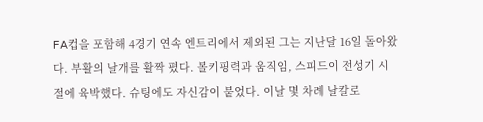FA컵을 포함해 4경기 연속 엔트리에서 제외된 그는 지난달 16일 돌아왔다. 부활의 날개를 활짝 폈다. 볼키핑력과 움직임, 스피드이 전성기 시절에 육박했다. 슈팅에도 자신감이 붙었다. 이날 몇 차례 날칼로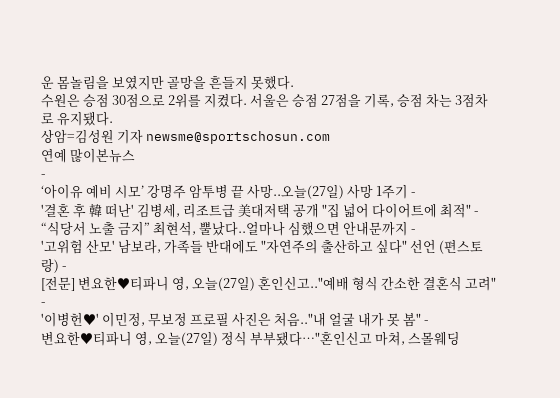운 몸놀림을 보였지만 골망을 흔들지 못했다.
수원은 승점 30점으로 2위를 지켰다. 서울은 승점 27점을 기록, 승점 차는 3점차로 유지됐다.
상암=김성원 기자 newsme@sportschosun.com
연예 많이본뉴스
-
‘아이유 예비 시모’ 강명주 암투병 끝 사망..오늘(27일) 사망 1주기 -
'결혼 후 韓 떠난' 김병세, 리조트급 美대저택 공개 "집 넓어 다이어트에 최적" -
“식당서 노출 금지” 최현석, 뿔났다..얼마나 심했으면 안내문까지 -
'고위험 산모' 남보라, 가족들 반대에도 "자연주의 출산하고 싶다" 선언 (편스토랑) -
[전문] 변요한♥티파니 영, 오늘(27일) 혼인신고.."예배 형식 간소한 결혼식 고려" -
'이병헌♥' 이민정, 무보정 프로필 사진은 처음.."내 얼굴 내가 못 봄" -
변요한♥티파니 영, 오늘(27일) 정식 부부됐다…"혼인신고 마쳐, 스몰웨딩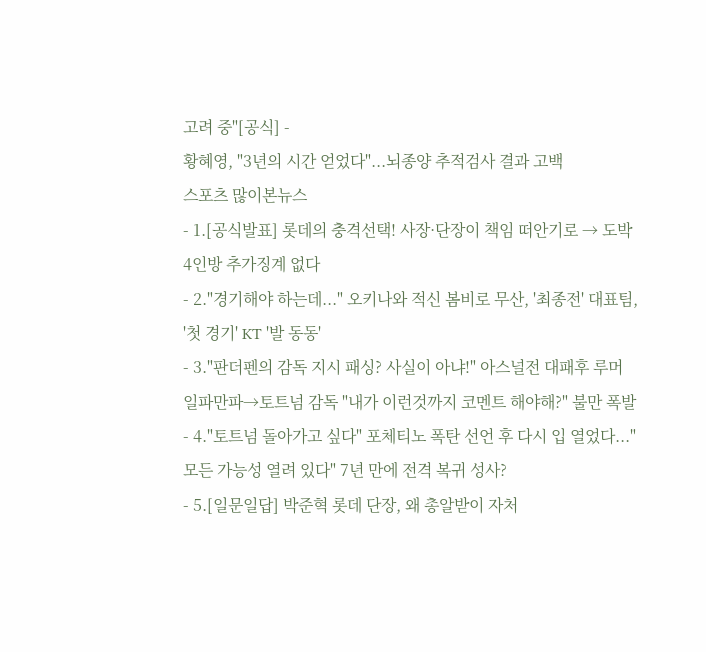고려 중"[공식] -
황혜영, "3년의 시간 얻었다"...뇌종양 추적검사 결과 고백
스포츠 많이본뉴스
- 1.[공식발표] 롯데의 충격선택! 사장·단장이 책임 떠안기로 → 도박 4인방 추가징계 없다
- 2."경기해야 하는데..." 오키나와 적신 봄비로 무산, '최종전' 대표팀, '첫 경기' KT '발 동동'
- 3."판더펜의 감독 지시 패싱? 사실이 아냐!" 아스널전 대패후 루머 일파만파→토트넘 감독 "내가 이런것까지 코멘트 해야해?" 불만 폭발
- 4."토트넘 돌아가고 싶다" 포체티노 폭탄 선언 후 다시 입 열었다..."모든 가능성 열려 있다" 7년 만에 전격 복귀 성사?
- 5.[일문일답] 박준혁 롯데 단장, 왜 총알받이 자처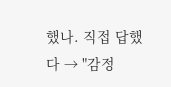했나. 직접 답했다 → "감정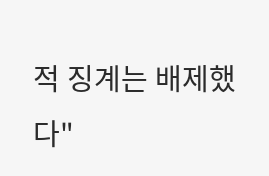적 징계는 배제했다"